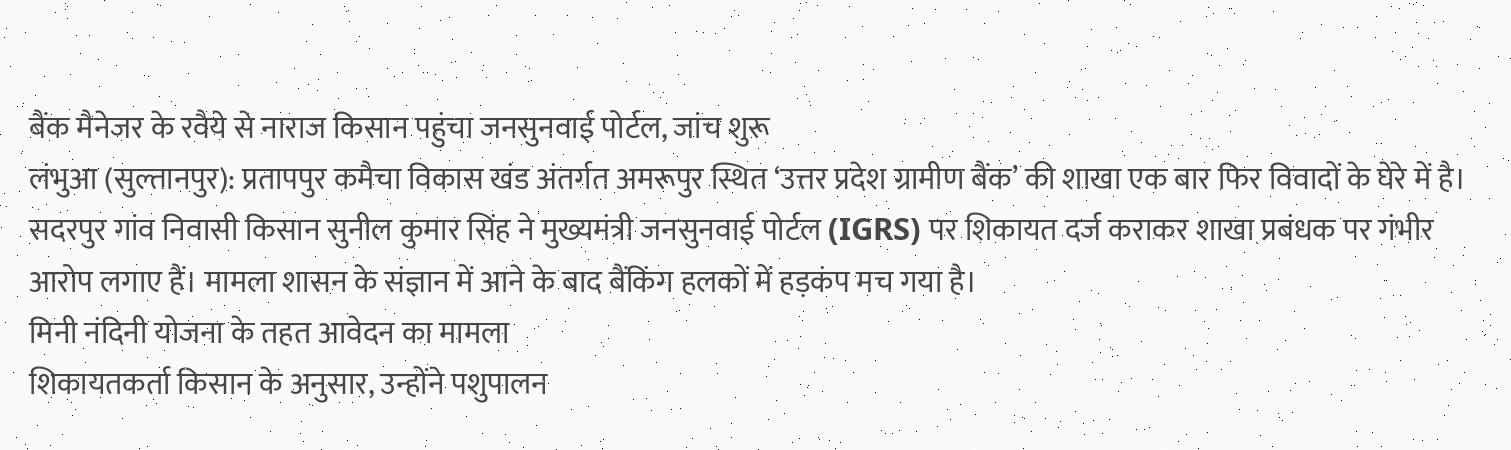बैंक मैनेजर के रवैये से नाराज किसान पहुंचा जनसुनवाई पोर्टल, जांच शुरू
लंभुआ (सुल्तानपुर): प्रतापपुर कमैचा विकास खंड अंतर्गत अमरूपुर स्थित ‘उत्तर प्रदेश ग्रामीण बैंक’ की शाखा एक बार फिर विवादों के घेरे में है। सदरपुर गांव निवासी किसान सुनील कुमार सिंह ने मुख्यमंत्री जनसुनवाई पोर्टल (IGRS) पर शिकायत दर्ज कराकर शाखा प्रबंधक पर गंभीर आरोप लगाए हैं। मामला शासन के संज्ञान में आने के बाद बैंकिंग हलकों में हड़कंप मच गया है।
मिनी नंदिनी योजना के तहत आवेदन का मामला
शिकायतकर्ता किसान के अनुसार, उन्होंने पशुपालन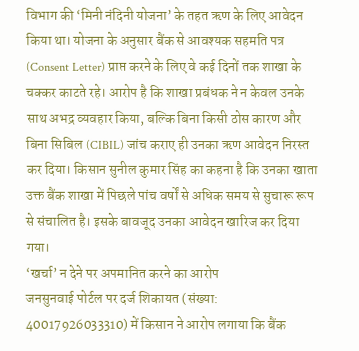विभाग की ‘मिनी नंदिनी योजना’ के तहत ऋण के लिए आवेदन किया था। योजना के अनुसार बैंक से आवश्यक सहमति पत्र (Consent Letter) प्राप्त करने के लिए वे कई दिनों तक शाखा के चक्कर काटते रहे। आरोप है कि शाखा प्रबंधक ने न केवल उनके साथ अभद्र व्यवहार किया, बल्कि बिना किसी ठोस कारण और बिना सिबिल (CIBIL) जांच कराए ही उनका ऋण आवेदन निरस्त कर दिया। किसान सुनील कुमार सिंह का कहना है कि उनका खाता उक्त बैंक शाखा में पिछले पांच वर्षों से अधिक समय से सुचारू रूप से संचालित है। इसके बावजूद उनका आवेदन खारिज कर दिया गया।
‘खर्चा’ न देने पर अपमानित करने का आरोप
जनसुनवाई पोर्टल पर दर्ज शिकायत (संख्या: 40017926033310) में किसान ने आरोप लगाया कि बैंक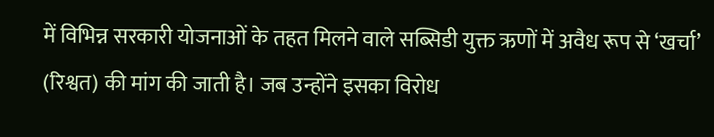में विभिन्न सरकारी योजनाओं के तहत मिलने वाले सब्सिडी युक्त ऋणों में अवैध रूप से ‘खर्चा’ (रिश्वत) की मांग की जाती है। जब उन्होंने इसका विरोध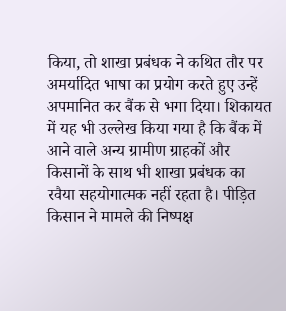किया, तो शाखा प्रबंधक ने कथित तौर पर अमर्यादित भाषा का प्रयोग करते हुए उन्हें अपमानित कर बैंक से भगा दिया। शिकायत में यह भी उल्लेख किया गया है कि बैंक में आने वाले अन्य ग्रामीण ग्राहकों और किसानों के साथ भी शाखा प्रबंधक का रवैया सहयोगात्मक नहीं रहता है। पीड़ित किसान ने मामले की निष्पक्ष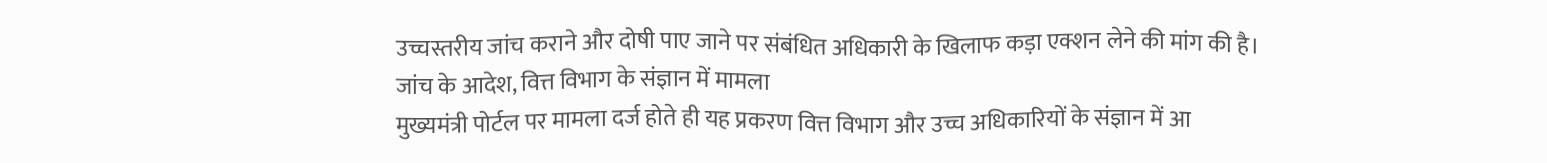उच्चस्तरीय जांच कराने और दोषी पाए जाने पर संबंधित अधिकारी के खिलाफ कड़ा एक्शन लेने की मांग की है।
जांच के आदेश, वित्त विभाग के संज्ञान में मामला
मुख्यमंत्री पोर्टल पर मामला दर्ज होते ही यह प्रकरण वित्त विभाग और उच्च अधिकारियों के संज्ञान में आ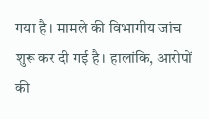गया है। मामले की विभागीय जांच शुरू कर दी गई है। हालांकि, आरोपों की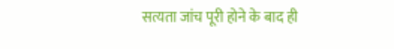सत्यता जांच पूरी होने के बाद ही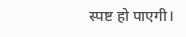स्पष्ट हो पाएगी।